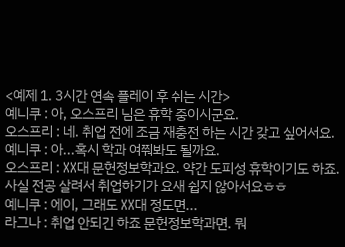<예제 1. 3시간 연속 플레이 후 쉬는 시간>
예니쿠 : 아, 오스프리 님은 휴학 중이시군요.
오스프리 : 네. 취업 전에 조금 재충전 하는 시간 갖고 싶어서요.
예니쿠 : 아...혹시 학과 여쭤봐도 될까요.
오스프리 : XX대 문헌정보학과요. 약간 도피성 휴학이기도 하죠. 사실 전공 살려서 취업하기가 요새 쉽지 않아서요ㅎㅎ
예니쿠 : 에이, 그래도 XX대 정도면...
라그나 : 취업 안되긴 하죠 문헌정보학과면. 뭐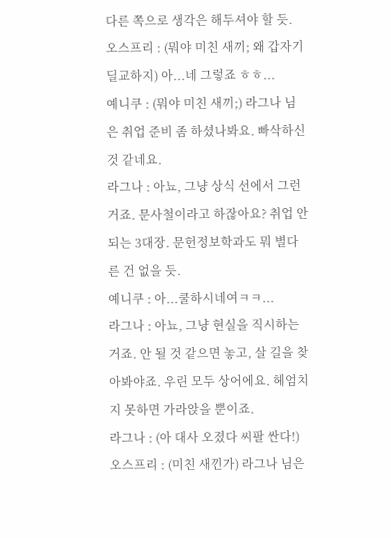다른 쪽으로 생각은 해두셔야 할 듯.
오스프리 : (뭐야 미친 새끼; 왜 갑자기 딜교하지) 아...네 그렇죠 ㅎㅎ...
예니쿠 : (뭐야 미친 새끼;) 라그나 님은 취업 준비 좀 하셨나봐요. 빠삭하신 것 같네요.
라그나 : 아뇨, 그냥 상식 선에서 그런거죠. 문사철이라고 하잖아요? 취업 안되는 3대장. 문헌정보학과도 뭐 별다른 건 없을 듯.
예니쿠 : 아...쿨하시네여ㅋㅋ...
라그나 : 아뇨, 그냥 현실을 직시하는거죠. 안 될 것 같으면 놓고, 살 길을 찾아봐야죠. 우린 모두 상어에요. 헤엄치지 못하면 가라앉을 뿐이죠.
라그나 : (아 대사 오졌다 씨팔 싼다!)
오스프리 : (미친 새낀가) 라그나 님은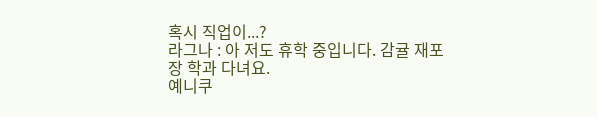혹시 직업이...?
라그나 : 아 저도 휴학 중입니다. 감귤 재포장 학과 다녀요.
예니쿠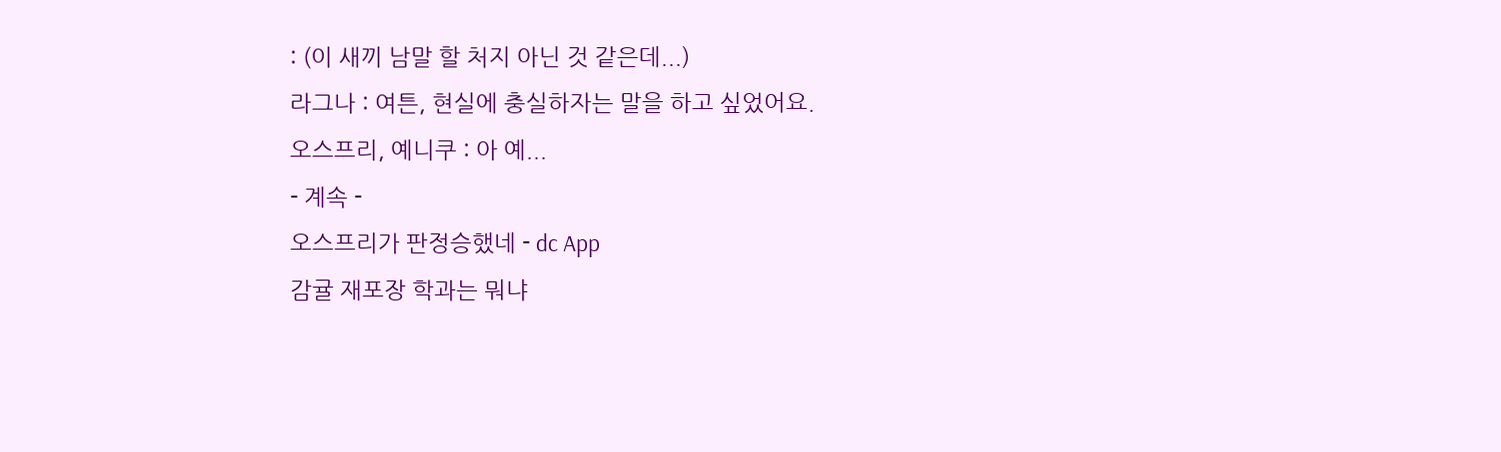: (이 새끼 남말 할 처지 아닌 것 같은데...)
라그나 : 여튼, 현실에 충실하자는 말을 하고 싶었어요.
오스프리, 예니쿠 : 아 예...
- 계속 -
오스프리가 판정승했네 - dc App
감귤 재포장 학과는 뭐냐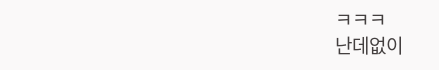ㅋㅋㅋ
난데없이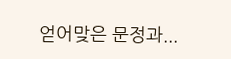얻어맞은 문정과...